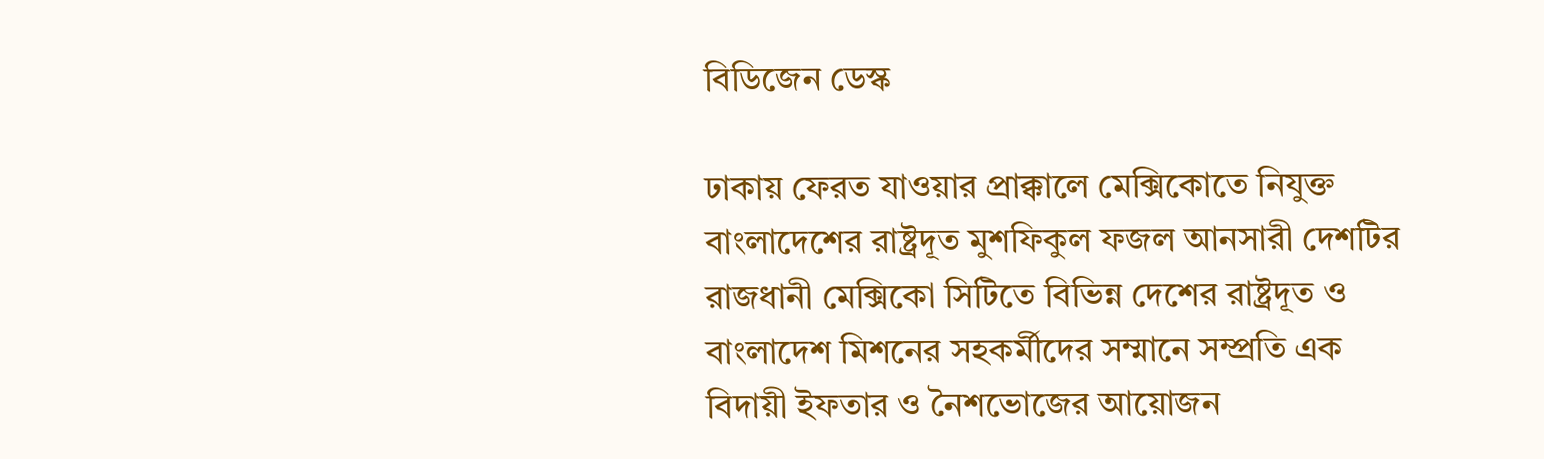বিডিজেন ডেস্ক

ঢাকায় ফেরত যাওয়ার প্রাক্কালে মেক্সিকোতে নিযুক্ত বাংলাদেশের রাষ্ট্রদূত মুশফিকুল ফজল আনসারী দেশটির রাজধানী মেক্সিকো সিটিতে বিভিন্ন দেশের রাষ্ট্রদূত ও বাংলাদেশ মিশনের সহকর্মীদের সম্মানে সম্প্রতি এক বিদায়ী ইফতার ও নৈশভোজের আয়োজন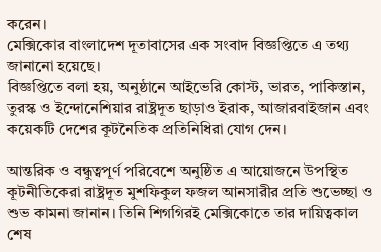করেন।
মেক্সিকোর বাংলাদেশ দূতাবাসের এক সংবাদ বিজ্ঞপ্তিতে এ তথ্য জানানো হয়েছে।
বিজ্ঞপ্তিতে বলা হয়, অনুষ্ঠানে আইভেরি কোস্ট, ভারত, পাকিস্তান, তুরস্ক ও ইন্দোনেশিয়ার রাষ্ট্রদূত ছাড়াও ইরাক, আজারবাইজান এবং কয়েকটি দেশের কূটনৈতিক প্রতিনিধিরা যোগ দেন।

আন্তরিক ও বন্ধুত্বপূর্ণ পরিবেশে অনুষ্ঠিত এ আয়োজনে উপস্থিত কূটনীতিকেরা রাষ্ট্রদূত মুশফিকুল ফজল আনসারীর প্রতি শুভেচ্ছা ও শুভ কামনা জানান। তিনি শিগগিরই মেক্সিকোতে তার দায়িত্বকাল শেষ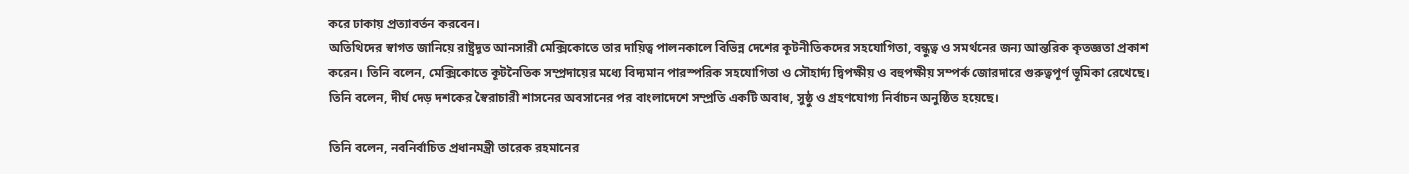করে ঢাকায় প্রত্যাবর্তন করবেন।
অতিথিদের স্বাগত জানিয়ে রাষ্ট্রদূত আনসারী মেক্সিকোতে তার দায়িত্ব পালনকালে বিভিন্ন দেশের কূটনীতিকদের সহযোগিতা, বন্ধুত্ব ও সমর্থনের জন্য আন্তরিক কৃতজ্ঞতা প্রকাশ করেন। তিনি বলেন, মেক্সিকোতে কূটনৈতিক সম্প্রদায়ের মধ্যে বিদ্যমান পারস্পরিক সহযোগিতা ও সৌহার্দ্য দ্বিপক্ষীয় ও বহুপক্ষীয় সম্পর্ক জোরদারে গুরুত্বপূর্ণ ভূমিকা রেখেছে।
তিনি বলেন, দীর্ঘ দেড় দশকের স্বৈরাচারী শাসনের অবসানের পর বাংলাদেশে সম্প্রতি একটি অবাধ, সুষ্ঠু ও গ্রহণযোগ্য নির্বাচন অনুষ্ঠিত হয়েছে।

তিনি বলেন, নবনির্বাচিত প্রধানমন্ত্রী তারেক রহমানের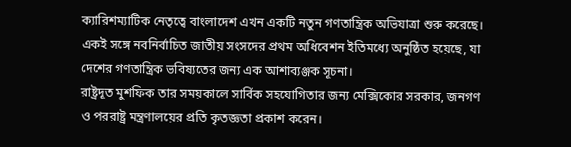ক্যারিশম্যাটিক নেতৃত্বে বাংলাদেশ এখন একটি নতুন গণতান্ত্রিক অভিযাত্রা শুরু করেছে। একই সঙ্গে নবনির্বাচিত জাতীয় সংসদের প্রথম অধিবেশন ইতিমধ্যে অনুষ্ঠিত হয়েছে, যা দেশের গণতান্ত্রিক ভবিষ্যতের জন্য এক আশাব্যঞ্জক সূচনা।
রাষ্ট্রদূত মুশফিক তার সময়কালে সার্বিক সহযোগিতার জন্য মেক্সিকোর সরকার, জনগণ ও পররাষ্ট্র মন্ত্রণালয়ের প্রতি কৃতজ্ঞতা প্রকাশ করেন।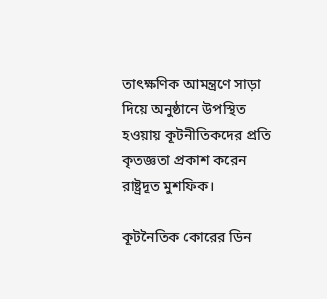তাৎক্ষণিক আমন্ত্রণে সাড়া দিয়ে অনুষ্ঠানে উপস্থিত হওয়ায় কূটনীতিকদের প্রতি কৃতজ্ঞতা প্রকাশ করেন রাষ্ট্রদূত মুশফিক।

কূটনৈতিক কোরের ডিন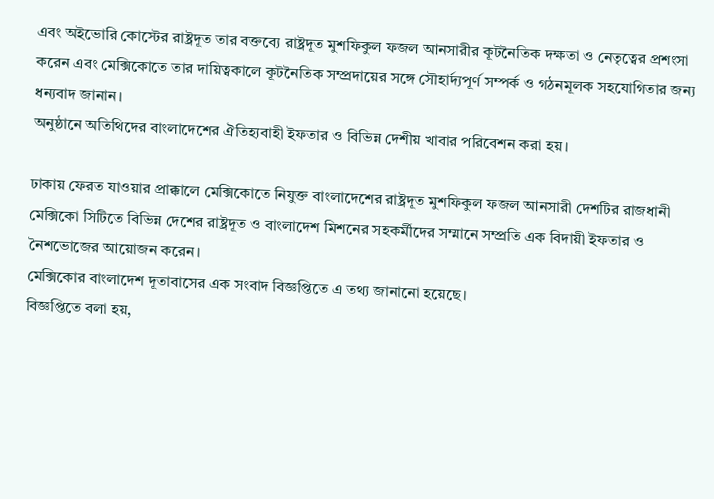এবং অইভোরি কোস্টের রাষ্ট্রদূত তার বক্তব্যে রাষ্ট্রদূত মুশফিকুল ফজল আনসারীর কূটনৈতিক দক্ষতা ও নেতৃত্বের প্রশংসা করেন এবং মেক্সিকোতে তার দায়িত্বকালে কূটনৈতিক সম্প্রদায়ের সঙ্গে সৌহার্দ্যপূর্ণ সম্পর্ক ও গঠনমূলক সহযোগিতার জন্য ধন্যবাদ জানান।
অনুষ্ঠানে অতিথিদের বাংলাদেশের ঐতিহ্যবাহী ইফতার ও বিভিন্ন দেশীয় খাবার পরিবেশন করা হয়।

ঢাকায় ফেরত যাওয়ার প্রাক্কালে মেক্সিকোতে নিযুক্ত বাংলাদেশের রাষ্ট্রদূত মুশফিকুল ফজল আনসারী দেশটির রাজধানী মেক্সিকো সিটিতে বিভিন্ন দেশের রাষ্ট্রদূত ও বাংলাদেশ মিশনের সহকর্মীদের সম্মানে সম্প্রতি এক বিদায়ী ইফতার ও নৈশভোজের আয়োজন করেন।
মেক্সিকোর বাংলাদেশ দূতাবাসের এক সংবাদ বিজ্ঞপ্তিতে এ তথ্য জানানো হয়েছে।
বিজ্ঞপ্তিতে বলা হয়,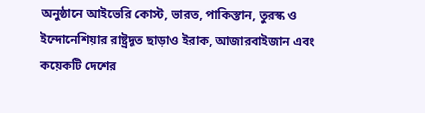অনুষ্ঠানে আইভেরি কোস্ট, ভারত, পাকিস্তান, তুরস্ক ও ইন্দোনেশিয়ার রাষ্ট্রদূত ছাড়াও ইরাক, আজারবাইজান এবং কয়েকটি দেশের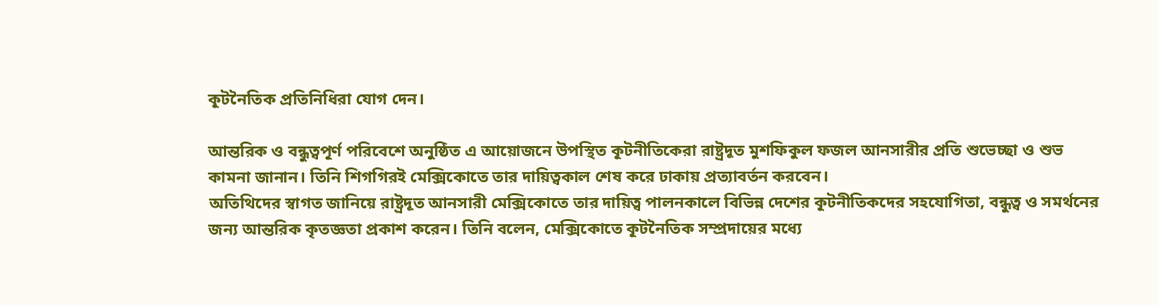কূটনৈতিক প্রতিনিধিরা যোগ দেন।

আন্তরিক ও বন্ধুত্বপূর্ণ পরিবেশে অনুষ্ঠিত এ আয়োজনে উপস্থিত কূটনীতিকেরা রাষ্ট্রদূত মুশফিকুল ফজল আনসারীর প্রতি শুভেচ্ছা ও শুভ কামনা জানান। তিনি শিগগিরই মেক্সিকোতে তার দায়িত্বকাল শেষ করে ঢাকায় প্রত্যাবর্তন করবেন।
অতিথিদের স্বাগত জানিয়ে রাষ্ট্রদূত আনসারী মেক্সিকোতে তার দায়িত্ব পালনকালে বিভিন্ন দেশের কূটনীতিকদের সহযোগিতা, বন্ধুত্ব ও সমর্থনের জন্য আন্তরিক কৃতজ্ঞতা প্রকাশ করেন। তিনি বলেন, মেক্সিকোতে কূটনৈতিক সম্প্রদায়ের মধ্যে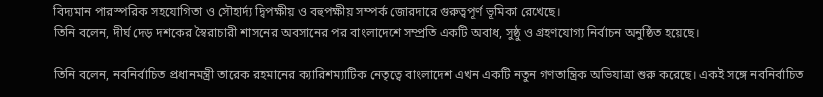বিদ্যমান পারস্পরিক সহযোগিতা ও সৌহার্দ্য দ্বিপক্ষীয় ও বহুপক্ষীয় সম্পর্ক জোরদারে গুরুত্বপূর্ণ ভূমিকা রেখেছে।
তিনি বলেন, দীর্ঘ দেড় দশকের স্বৈরাচারী শাসনের অবসানের পর বাংলাদেশে সম্প্রতি একটি অবাধ, সুষ্ঠু ও গ্রহণযোগ্য নির্বাচন অনুষ্ঠিত হয়েছে।

তিনি বলেন, নবনির্বাচিত প্রধানমন্ত্রী তারেক রহমানের ক্যারিশম্যাটিক নেতৃত্বে বাংলাদেশ এখন একটি নতুন গণতান্ত্রিক অভিযাত্রা শুরু করেছে। একই সঙ্গে নবনির্বাচিত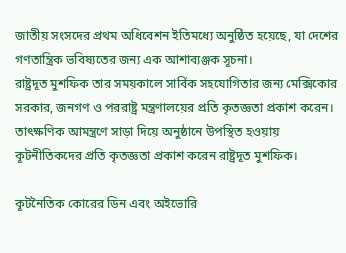জাতীয় সংসদের প্রথম অধিবেশন ইতিমধ্যে অনুষ্ঠিত হয়েছে, যা দেশের গণতান্ত্রিক ভবিষ্যতের জন্য এক আশাব্যঞ্জক সূচনা।
রাষ্ট্রদূত মুশফিক তার সময়কালে সার্বিক সহযোগিতার জন্য মেক্সিকোর সরকার, জনগণ ও পররাষ্ট্র মন্ত্রণালয়ের প্রতি কৃতজ্ঞতা প্রকাশ করেন।
তাৎক্ষণিক আমন্ত্রণে সাড়া দিয়ে অনুষ্ঠানে উপস্থিত হওয়ায় কূটনীতিকদের প্রতি কৃতজ্ঞতা প্রকাশ করেন রাষ্ট্রদূত মুশফিক।

কূটনৈতিক কোরের ডিন এবং অইভোরি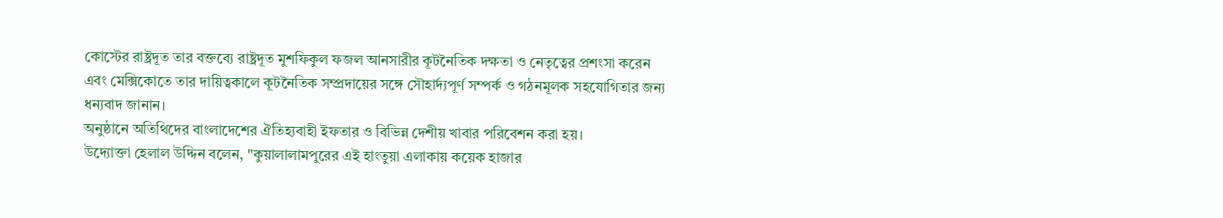কোস্টের রাষ্ট্রদূত তার বক্তব্যে রাষ্ট্রদূত মুশফিকুল ফজল আনসারীর কূটনৈতিক দক্ষতা ও নেতৃত্বের প্রশংসা করেন এবং মেক্সিকোতে তার দায়িত্বকালে কূটনৈতিক সম্প্রদায়ের সঙ্গে সৌহার্দ্যপূর্ণ সম্পর্ক ও গঠনমূলক সহযোগিতার জন্য ধন্যবাদ জানান।
অনুষ্ঠানে অতিথিদের বাংলাদেশের ঐতিহ্যবাহী ইফতার ও বিভিন্ন দেশীয় খাবার পরিবেশন করা হয়।
উদ্যোক্তা হেলাল উদ্দিন বলেন, "কুয়ালালামপুরের এই হাংতুয়া এলাকায় কয়েক হাজার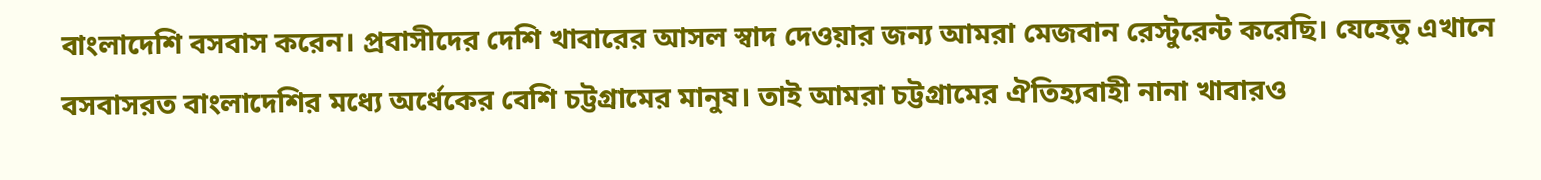বাংলাদেশি বসবাস করেন। প্রবাসীদের দেশি খাবারের আসল স্বাদ দেওয়ার জন্য আমরা মেজবান রেস্টুরেন্ট করেছি। যেহেতু এখানে বসবাসরত বাংলাদেশির মধ্যে অর্ধেকের বেশি চট্টগ্রামের মানুষ। তাই আমরা চট্টগ্রামের ঐতিহ্যবাহী নানা খাবারও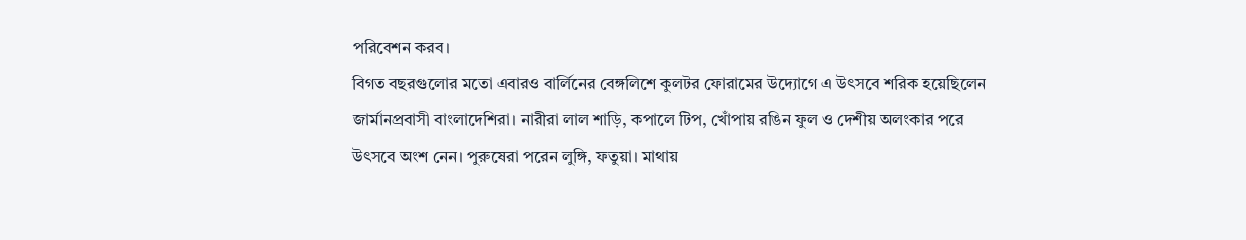পরিবেশন করব।
বিগত বছরগুলোর মতো এবারও বার্লিনের বেঙ্গলিশে কুলটর ফোরামের উদ্যোগে এ উৎসবে শরিক হয়েছিলেন জার্মানপ্রবাসী বাংলাদেশিরা। নারীরা লাল শাড়ি, কপালে টিপ, খোঁপায় রঙিন ফুল ও দেশীয় অলংকার পরে উৎসবে অংশ নেন। পুরুষেরা পরেন লুঙ্গি, ফতুয়া। মাথায়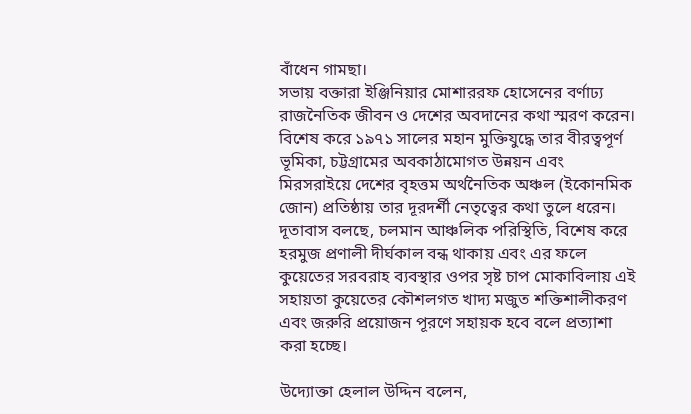বাঁধেন গামছা।
সভায় বক্তারা ইঞ্জিনিয়ার মোশাররফ হোসেনের বর্ণাঢ্য রাজনৈতিক জীবন ও দেশের অবদানের কথা স্মরণ করেন। বিশেষ করে ১৯৭১ সালের মহান মুক্তিযুদ্ধে তার বীরত্বপূর্ণ ভূমিকা, চট্টগ্রামের অবকাঠামোগত উন্নয়ন এবং মিরসরাইয়ে দেশের বৃহত্তম অর্থনৈতিক অঞ্চল (ইকোনমিক জোন) প্রতিষ্ঠায় তার দূরদর্শী নেতৃত্বের কথা তুলে ধরেন।
দূতাবাস বলছে, চলমান আঞ্চলিক পরিস্থিতি, বিশেষ করে হরমুজ প্রণালী দীর্ঘকাল বন্ধ থাকায় এবং এর ফলে কুয়েতের সরবরাহ ব্যবস্থার ওপর সৃষ্ট চাপ মোকাবিলায় এই সহায়তা কুয়েতের কৌশলগত খাদ্য মজুত শক্তিশালীকরণ এবং জরুরি প্রয়োজন পূরণে সহায়ক হবে বলে প্রত্যাশা করা হচ্ছে।

উদ্যোক্তা হেলাল উদ্দিন বলেন,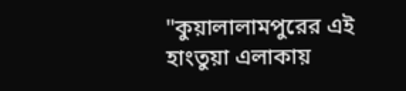"কুয়ালালামপুরের এই হাংতুয়া এলাকায়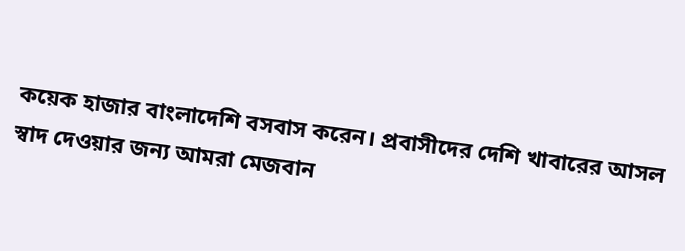কয়েক হাজার বাংলাদেশি বসবাস করেন। প্রবাসীদের দেশি খাবারের আসল স্বাদ দেওয়ার জন্য আমরা মেজবান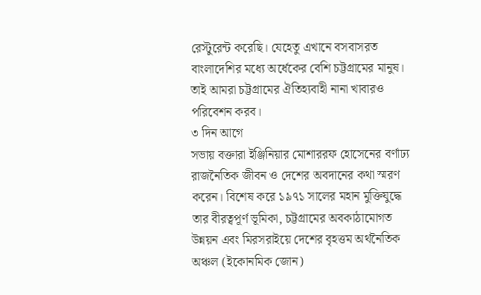রেস্টুরেন্ট করেছি। যেহেতু এখানে বসবাসরত বাংলাদেশির মধ্যে অর্ধেকের বেশি চট্টগ্রামের মানুষ। তাই আমরা চট্টগ্রামের ঐতিহ্যবাহী নানা খাবারও পরিবেশন করব।
৩ দিন আগে
সভায় বক্তারা ইঞ্জিনিয়ার মোশাররফ হোসেনের বর্ণাঢ্য রাজনৈতিক জীবন ও দেশের অবদানের কথা স্মরণ করেন। বিশেষ করে ১৯৭১ সালের মহান মুক্তিযুদ্ধে তার বীরত্বপূর্ণ ভূমিকা, চট্টগ্রামের অবকাঠামোগত উন্নয়ন এবং মিরসরাইয়ে দেশের বৃহত্তম অর্থনৈতিক অঞ্চল (ইকোনমিক জোন)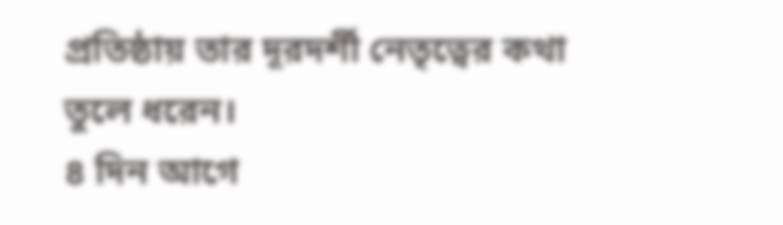প্রতিষ্ঠায় তার দূরদর্শী নেতৃত্বের কথা তুলে ধরেন।
৪ দিন আগে